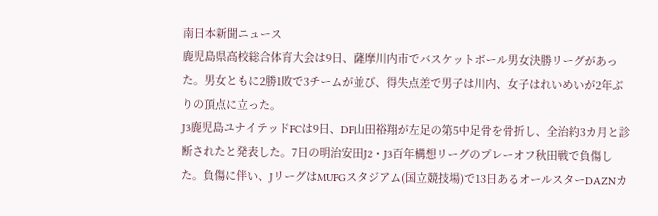南日本新聞ニュース
鹿児島県高校総合体育大会は9日、薩摩川内市でバスケットボール男女決勝リーグがあった。男女ともに2勝1敗で3チームが並び、得失点差で男子は川内、女子はれいめいが2年ぶりの頂点に立った。
J3鹿児島ユナイテッドFCは9日、DF山田裕翔が左足の第5中足骨を骨折し、全治約3カ月と診断されたと発表した。7日の明治安田J2・J3百年構想リーグのプレーオフ秋田戦で負傷した。負傷に伴い、JリーグはMUFGスタジアム(国立競技場)で13日あるオールスターDAZNカ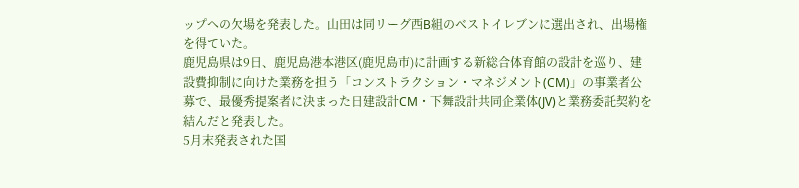ップへの欠場を発表した。山田は同リーグ西B組のベストイレブンに選出され、出場権を得ていた。
鹿児島県は9日、鹿児島港本港区(鹿児島市)に計画する新総合体育館の設計を巡り、建設費抑制に向けた業務を担う「コンストラクション・マネジメント(CM)」の事業者公募で、最優秀提案者に決まった日建設計CM・下舞設計共同企業体(JV)と業務委託契約を結んだと発表した。
5月末発表された国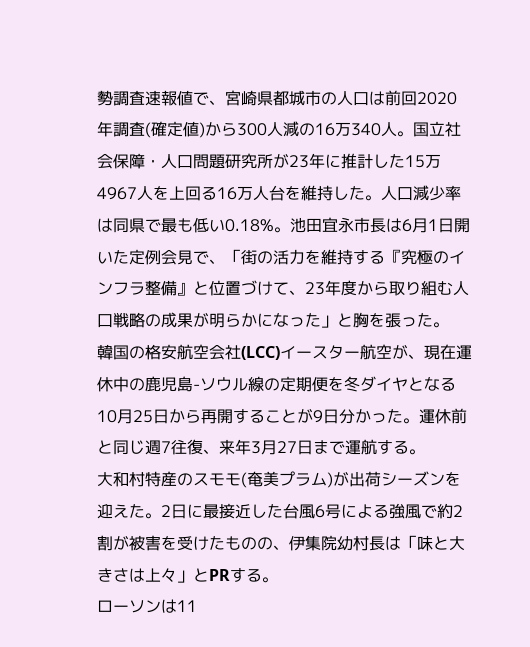勢調査速報値で、宮崎県都城市の人口は前回2020年調査(確定値)から300人減の16万340人。国立社会保障・人口問題研究所が23年に推計した15万4967人を上回る16万人台を維持した。人口減少率は同県で最も低い0.18%。池田宜永市長は6月1日開いた定例会見で、「街の活力を維持する『究極のインフラ整備』と位置づけて、23年度から取り組む人口戦略の成果が明らかになった」と胸を張った。
韓国の格安航空会社(LCC)イースター航空が、現在運休中の鹿児島-ソウル線の定期便を冬ダイヤとなる10月25日から再開することが9日分かった。運休前と同じ週7往復、来年3月27日まで運航する。
大和村特産のスモモ(奄美プラム)が出荷シーズンを迎えた。2日に最接近した台風6号による強風で約2割が被害を受けたものの、伊集院幼村長は「味と大きさは上々」とPRする。
ローソンは11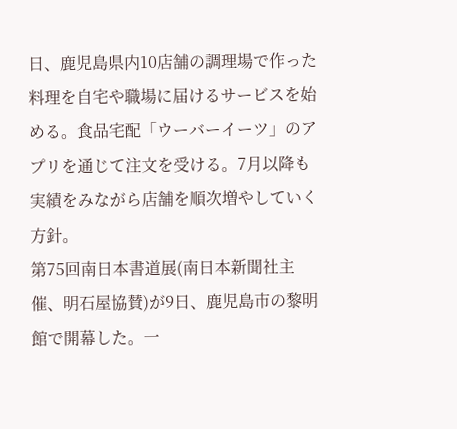日、鹿児島県内10店舗の調理場で作った料理を自宅や職場に届けるサービスを始める。食品宅配「ウーバーイーツ」のアプリを通じて注文を受ける。7月以降も実績をみながら店舗を順次増やしていく方針。
第75回南日本書道展(南日本新聞社主催、明石屋協賛)が9日、鹿児島市の黎明館で開幕した。一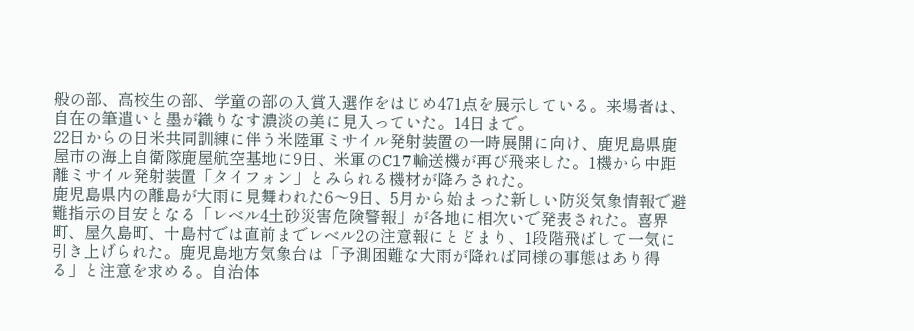般の部、高校生の部、学童の部の入賞入選作をはじめ471点を展示している。来場者は、自在の筆遣いと墨が織りなす濃淡の美に見入っていた。14日まで。
22日からの日米共同訓練に伴う米陸軍ミサイル発射装置の一時展開に向け、鹿児島県鹿屋市の海上自衛隊鹿屋航空基地に9日、米軍のC17輸送機が再び飛来した。1機から中距離ミサイル発射装置「タイフォン」とみられる機材が降ろされた。
鹿児島県内の離島が大雨に見舞われた6〜9日、5月から始まった新しい防災気象情報で避難指示の目安となる「レベル4土砂災害危険警報」が各地に相次いで発表された。喜界町、屋久島町、十島村では直前までレベル2の注意報にとどまり、1段階飛ばして一気に引き上げられた。鹿児島地方気象台は「予測困難な大雨が降れば同様の事態はあり得る」と注意を求める。自治体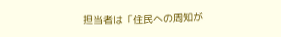担当者は「住民への周知が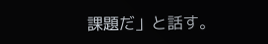課題だ」と話す。